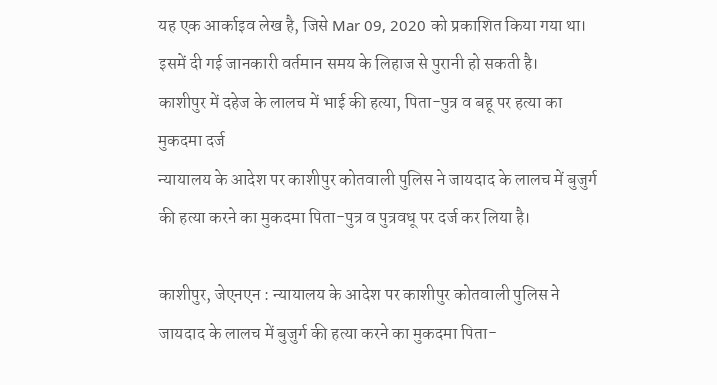यह एक आर्काइव लेख है, जिसे Mar 09, 2020 को प्रकाशित किया गया था। इसमें दी गई जानकारी वर्तमान समय के लिहाज से पुरानी हो सकती है।
काशीपुर में दहेज के लालच में भाई की हत्या, पिता-पुत्र व बहू पर हत्या का मुकदमा दर्ज
न्यायालय के आदेश पर काशीपुर कोतवाली पुलिस ने जायदाद के लालच में बुजुर्ग की हत्या करने का मुकदमा पिता-पुत्र व पुत्रवधू पर दर्ज कर लिया है।

काशीपुर, जेएनएन : न्यायालय के आदेश पर काशीपुर कोतवाली पुलिस ने जायदाद के लालच में बुजुर्ग की हत्या करने का मुकदमा पिता-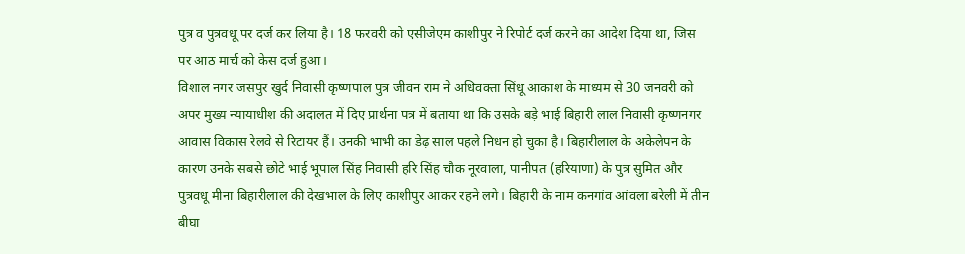पुत्र व पुत्रवधू पर दर्ज कर लिया है। 18 फरवरी को एसीजेएम काशीपुर ने रिपोर्ट दर्ज करने का आदेश दिया था, जिस पर आठ मार्च को केस दर्ज हुआ।
विशाल नगर जसपुर खुर्द निवासी कृष्णपाल पुत्र जीवन राम ने अधिवक्ता सिंधू आकाश के माध्यम से 30 जनवरी को अपर मुख्य न्यायाधीश की अदालत में दिए प्रार्थना पत्र में बताया था कि उसके बड़े भाई बिहारी लाल निवासी कृष्णनगर आवास विकास रेलवे से रिटायर हैं। उनकी भाभी का डेढ़ साल पहले निधन हो चुका है। बिहारीलाल के अकेलेपन के कारण उनके सबसे छोटे भाई भूपाल सिंह निवासी हरि सिंह चौक नूरवाला, पानीपत (हरियाणा) के पुत्र सुमित और पुत्रवधू मीना बिहारीलाल की देखभाल के लिए काशीपुर आकर रहने लगे। बिहारी के नाम कनगांव आंवला बरेली में तीन बीघा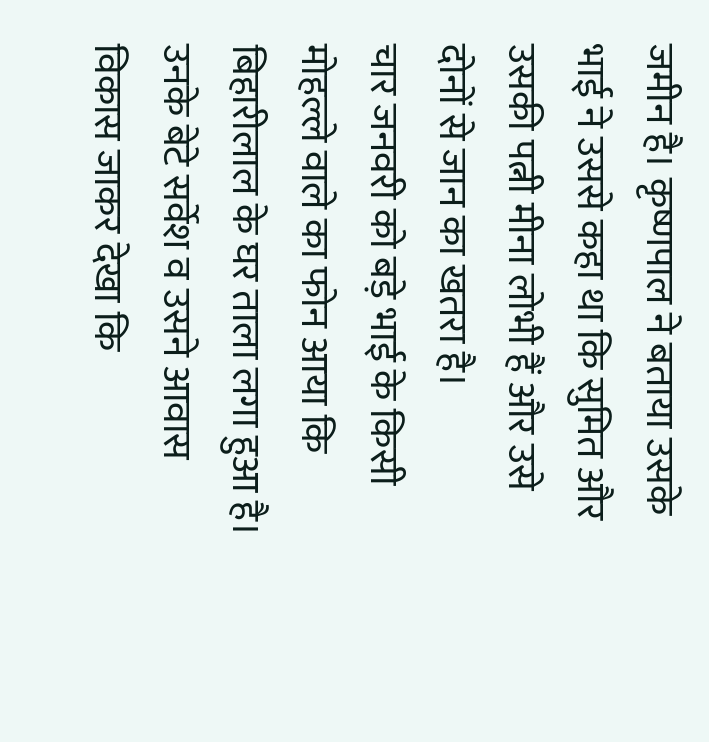जमीन है। कृष्णपाल ने बताया उसके भाई ने उससे कहा था कि सुमित और उसकी पत्नी मीना लोभी हैं और उसे दोनों से जान का खतरा है।
चार जनवरी को बड़े भाई के किसी मोहल्ले वाले का फोन आया कि बिहारीलाल के घर ताला लगा हुआ है। उनके बेटे सर्वेश व उसने आवास विकास जाकर देखा कि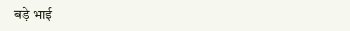बड़े भाई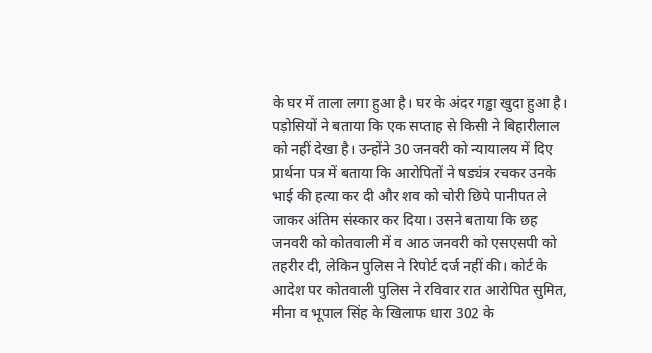के घर में ताला लगा हुआ है। घर के अंदर गड्ढा खुदा हुआ है। पड़ोसियों ने बताया कि एक सप्ताह से किसी ने बिहारीलाल को नहीं देखा है। उन्होंने 30 जनवरी को न्यायालय में दिए प्रार्थना पत्र में बताया कि आरोपितों ने षड्यंत्र रचकर उनके भाई की हत्या कर दी और शव को चोरी छिपे पानीपत ले जाकर अंतिम संस्कार कर दिया। उसने बताया कि छह जनवरी को कोतवाली में व आठ जनवरी को एसएसपी को तहरीर दी, लेकिन पुलिस ने रिपोर्ट दर्ज नहीं की। कोर्ट के आदेश पर कोतवाली पुलिस ने रविवार रात आरोपित सुमित, मीना व भूपाल सिंह के खिलाफ धारा 302 के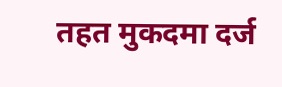तहत मुकदमा दर्ज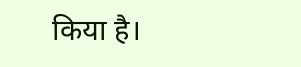किया है।